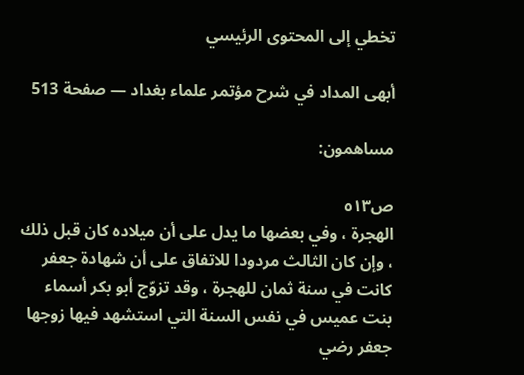تخطي إلى المحتوى الرئيسي

أبهى المداد في شرح مؤتمر علماء بغداد — صفحة 513

مساهمون:

ص٥١٣
الهجرة ، وفي بعضها ما يدل على أن ميلاده كان قبل ذلك ، وإن كان الثالث مردودا للاتفاق على أن شهادة جعفر كانت في سنة ثمان للهجرة ، وقد تزوّج أبو بكر أسماء بنت عميس في نفس السنة التي استشهد فيها زوجها جعفر رضي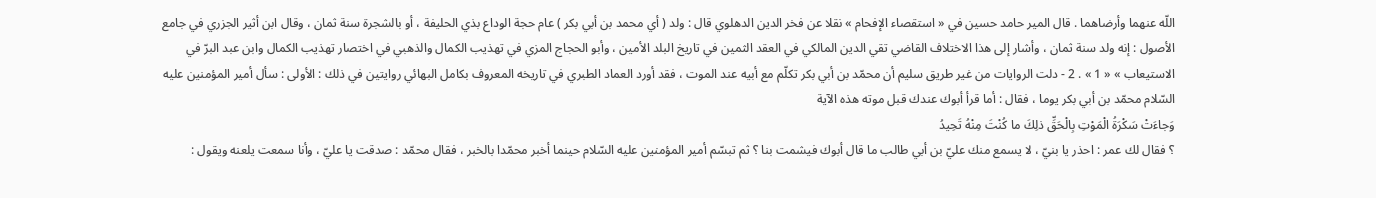اللّه عنهما وأرضاهما . قال المير حامد حسين في « استقصاء الإفحام » نقلا عن فخر الدين الدهلوي قال : ولد ( أي محمد بن أبي بكر ) عام حجة الوداع بذي الحليفة ، أو بالشجرة سنة ثمان ، وقال ابن أثير الجزري في جامع الأصول : إنه ولد سنة ثمان ، وأشار إلى هذا الاختلاف القاضي تقي الدين المالكي في العقد الثمين في تاريخ البلد الأمين ، وأبو الحجاج المزي في تهذيب الكمال والذهبي في اختصار تهذيب الكمال وابن عبد البرّ في الاستيعاب » « 1 » . 2 - دلت الروايات من غير طريق سليم أن محمّد بن أبي بكر تكلّم مع أبيه عند الموت ، فقد أورد العماد الطبري في تاريخه المعروف بكامل البهائي روايتين في ذلك : الأولى : سأل أمير المؤمنين عليه السّلام محمّد بن أبي بكر يوما ، فقال : أما قرأ أبوك عندك قبل موته هذه الآية
وَجاءَتْ سَكْرَةُ الْمَوْتِ بِالْحَقِّ ذلِكَ ما كُنْتَ مِنْهُ تَحِيدُ
؟ فقال لك عمر : احذر يا بنيّ ، لا يسمع منك عليّ بن أبي طالب ما قال أبوك فيشمت بنا ؟ ثم تبسّم أمير المؤمنين عليه السّلام حينما أخبر محمّدا بالخبر ، فقال محمّد : صدقت يا عليّ ، وأنا سمعت يلعنه ويقول :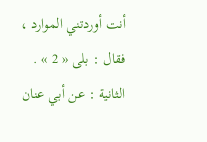أنت أوردتني الموارد ، فقال : بلى « 2 » . الثانية : عن أبي عنان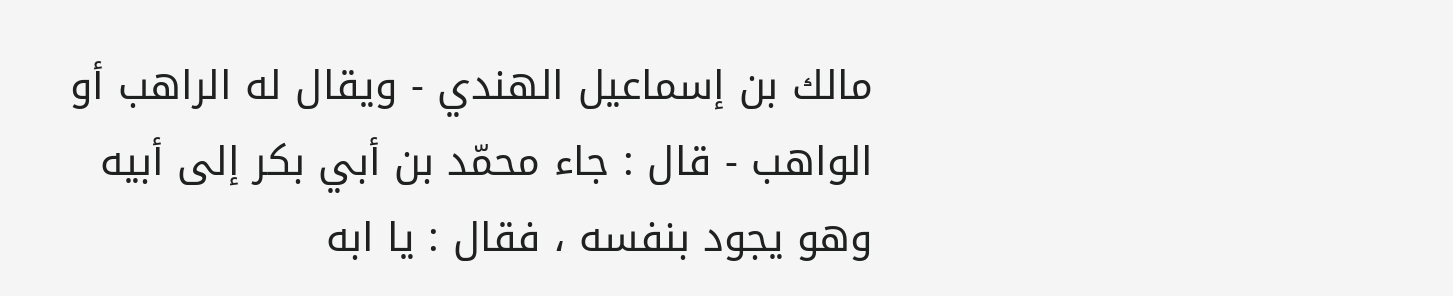مالك بن إسماعيل الهندي - ويقال له الراهب أو الواهب - قال : جاء محمّد بن أبي بكر إلى أبيه وهو يجود بنفسه ، فقال : يا ابه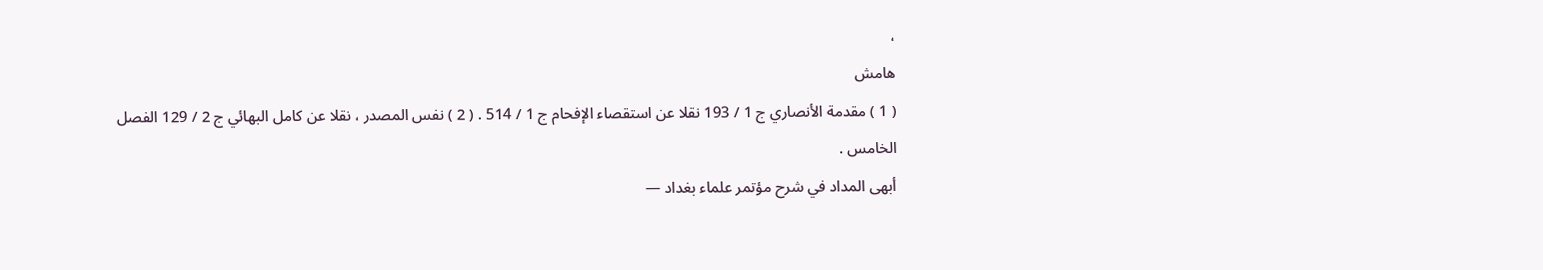،
هامش
( 1 ) مقدمة الأنصاري ج 1 / 193 نقلا عن استقصاء الإفحام ج 1 / 514 . ( 2 ) نفس المصدر ، نقلا عن كامل البهائي ج 2 / 129 الفصل الخامس .
أبهى المداد في شرح مؤتمر علماء بغداد —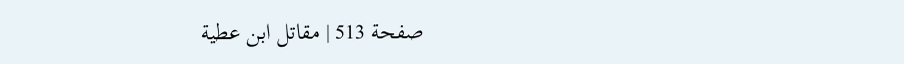صفحة 513 | مقاتل ابن عطية